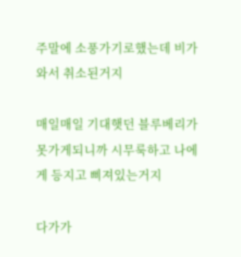주말에 소풍가기로했는데 비가와서 취소된거지

매일매일 기대햇던 블루베리가 못가게되니까 시무룩하고 나에게 등지고 삐져있는거지

다가가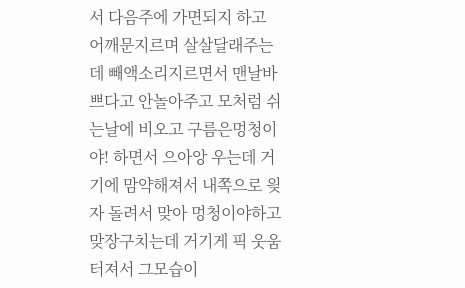서 다음주에 가면되지 하고 어깨문지르며 살살달래주는데 빼액소리지르면서 맨날바쁘다고 안놀아주고 모처럼 쉬는날에 비오고 구름은멍청이야! 하면서 으아앙 우는데 거기에 맘약해져서 내쪽으로 읮자 돌려서 맞아 멍청이야하고 맞장구치는데 거기게 픽 웃움터져서 그모습이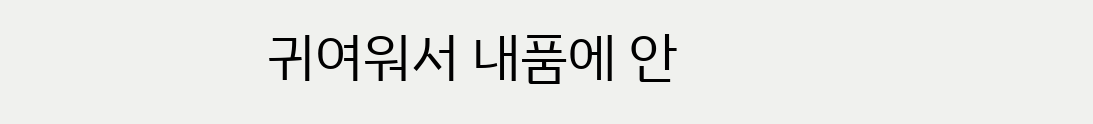귀여워서 내품에 안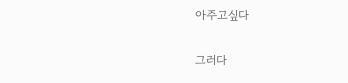아주고싶다


그러다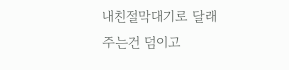내친절막대기로 달래주는건 덤이고